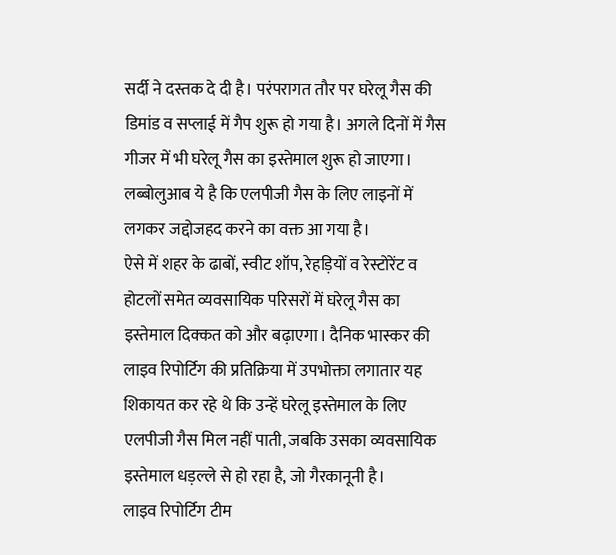सर्दी ने दस्तक दे दी है। परंपरागत तौर पर घरेलू गैस की डिमांड व सप्लाई में गैप शुरू हो गया है। अगले दिनों में गैस गीजर में भी घरेलू गैस का इस्तेमाल शुरू हो जाएगा। लब्बोलुआब ये है कि एलपीजी गैस के लिए लाइनों में लगकर जद्दोजहद करने का वक्त आ गया है।
ऐसे में शहर के ढाबों, स्वीट शॉप, रेहड़ियों व रेस्टोरेंट व होटलों समेत व्यवसायिक परिसरों में घरेलू गैस का इस्तेमाल दिक्कत को और बढ़ाएगा। दैनिक भास्कर की लाइव रिपोर्टिग की प्रतिक्रिया में उपभोक्ता लगातार यह शिकायत कर रहे थे कि उन्हें घरेलू इस्तेमाल के लिए एलपीजी गैस मिल नहीं पाती, जबकि उसका व्यवसायिक इस्तेमाल धड़ल्ले से हो रहा है, जो गैरकानूनी है।
लाइव रिपोर्टिग टीम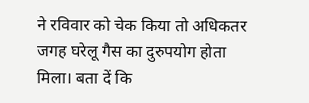ने रविवार को चेक किया तो अधिकतर जगह घरेलू गैस का दुरुपयोग होता मिला। बता दें कि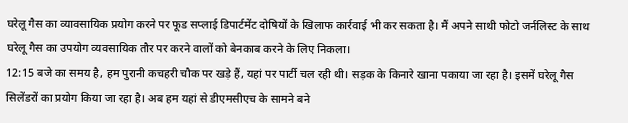घरेलू गैस का व्यावसायिक प्रयोग करने पर फूड सप्लाई डिपार्टमेंट दोषियों के खिलाफ कार्रवाई भी कर सकता है। मैं अपने साथी फोटो जर्नलिस्ट के साथ घरेलू गैस का उपयोग व्यवसायिक तौर पर करने वालों को बेनकाब करने के लिए निकला।
12:15 बजे का समय है, हम पुरानी कचहरी चौक पर खड़े हैं, यहां पर पार्टी चल रही थी। सड़क के किनारे खाना पकाया जा रहा है। इसमें घरेलू गैस सिलेंडरों का प्रयोग किया जा रहा है। अब हम यहां से डीएमसीएच के सामने बने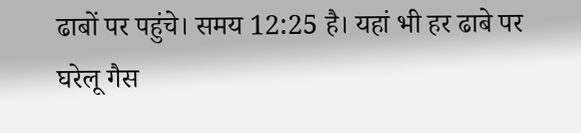ढाबों पर पहुंचे। समय 12:25 है। यहां भी हर ढाबे पर घरेलू गैस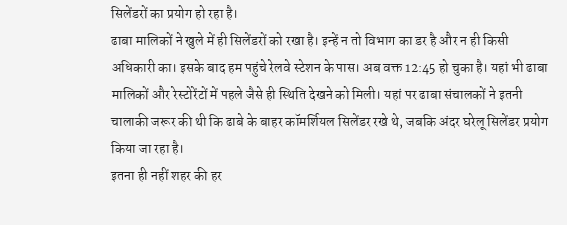सिलेंडरों का प्रयोग हो रहा है।
ढाबा मालिकों ने खुले में ही सिलेंडरों को रखा है। इन्हें न तो विभाग का डर है और न ही किसी अधिकारी का। इसके बाद हम पहुंचे रेलवे स्टेशन के पास। अब वक्त 12:45 हो चुका है। यहां भी ढाबा मालिकों और रेस्टोरेंटों में पहले जैसे ही स्थिति देखने को मिली। यहां पर ढाबा संचालकों ने इतनी चालाकी जरूर की थी कि ढाबे के बाहर कॉमर्शियल सिलेंडर रखे थे, जबकि अंदर घरेलू सिलेंडर प्रयोग किया जा रहा है।
इतना ही नहीं शहर की हर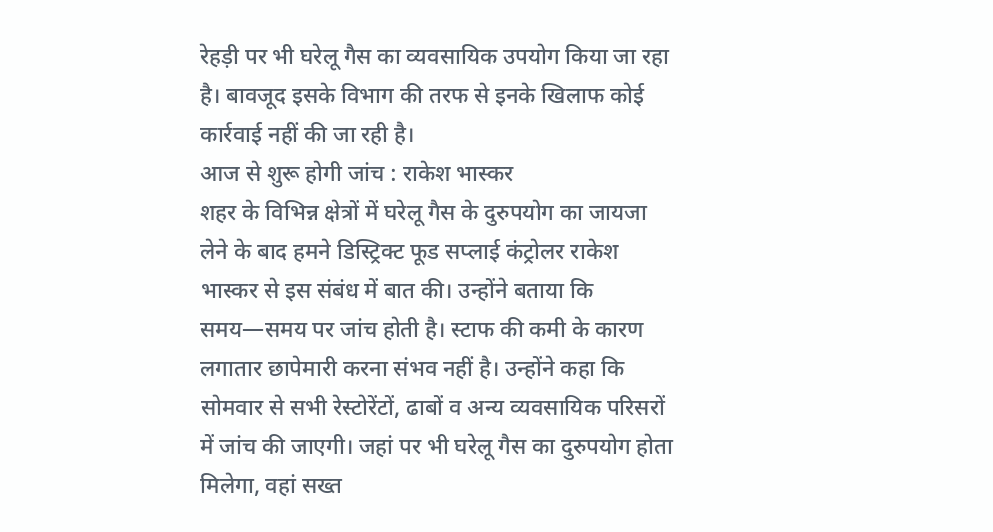रेहड़ी पर भी घरेलू गैस का व्यवसायिक उपयोग किया जा रहा है। बावजूद इसके विभाग की तरफ से इनके खिलाफ कोई कार्रवाई नहीं की जा रही है।
आज से शुरू होगी जांच : राकेश भास्कर
शहर के विभिन्न क्षेत्रों में घरेलू गैस के दुरुपयोग का जायजा लेने के बाद हमने डिस्ट्रिक्ट फूड सप्लाई कंट्रोलर राकेश भास्कर से इस संबंध में बात की। उन्होंने बताया कि समय—समय पर जांच होती है। स्टाफ की कमी के कारण लगातार छापेमारी करना संभव नहीं है। उन्होंने कहा कि सोमवार से सभी रेस्टोरेंटों, ढाबों व अन्य व्यवसायिक परिसरों में जांच की जाएगी। जहां पर भी घरेलू गैस का दुरुपयोग होता मिलेगा, वहां सख्त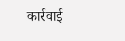कार्रवाई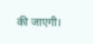की जाएगी।